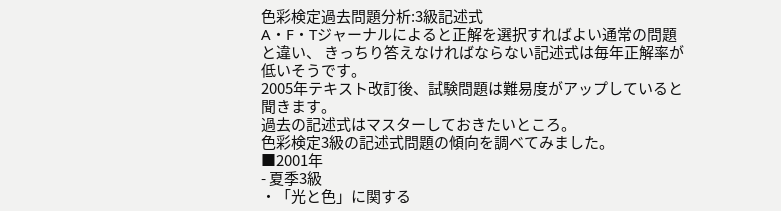色彩検定過去問題分析:3級記述式
A・F・Tジャーナルによると正解を選択すればよい通常の問題と違い、 きっちり答えなければならない記述式は毎年正解率が低いそうです。
2005年テキスト改訂後、試験問題は難易度がアップしていると聞きます。
過去の記述式はマスターしておきたいところ。
色彩検定3級の記述式問題の傾向を調べてみました。
■2001年
- 夏季3級
・「光と色」に関する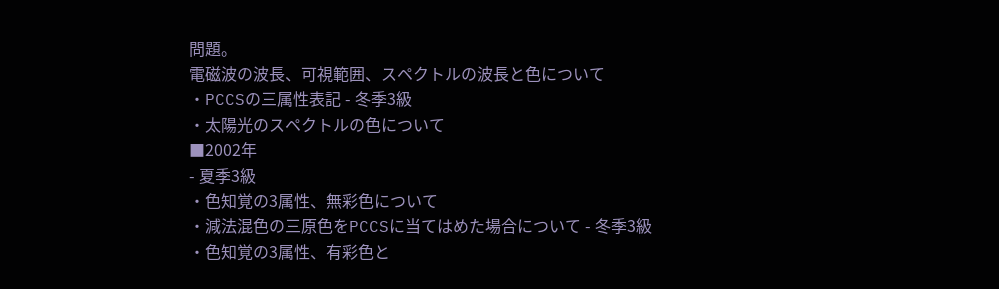問題。
電磁波の波長、可視範囲、スペクトルの波長と色について
・PCCSの三属性表記 - 冬季3級
・太陽光のスペクトルの色について
■2002年
- 夏季3級
・色知覚の3属性、無彩色について
・減法混色の三原色をPCCSに当てはめた場合について - 冬季3級
・色知覚の3属性、有彩色と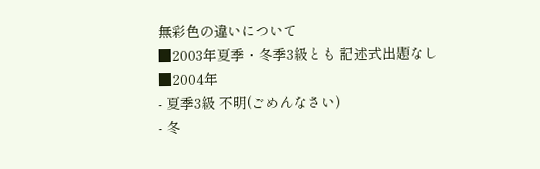無彩色の違いについて
■2003年夏季・冬季3級とも 記述式出題なし
■2004年
- 夏季3級 不明(ごめんなさい)
- 冬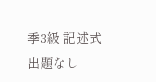季3級 記述式出題なし